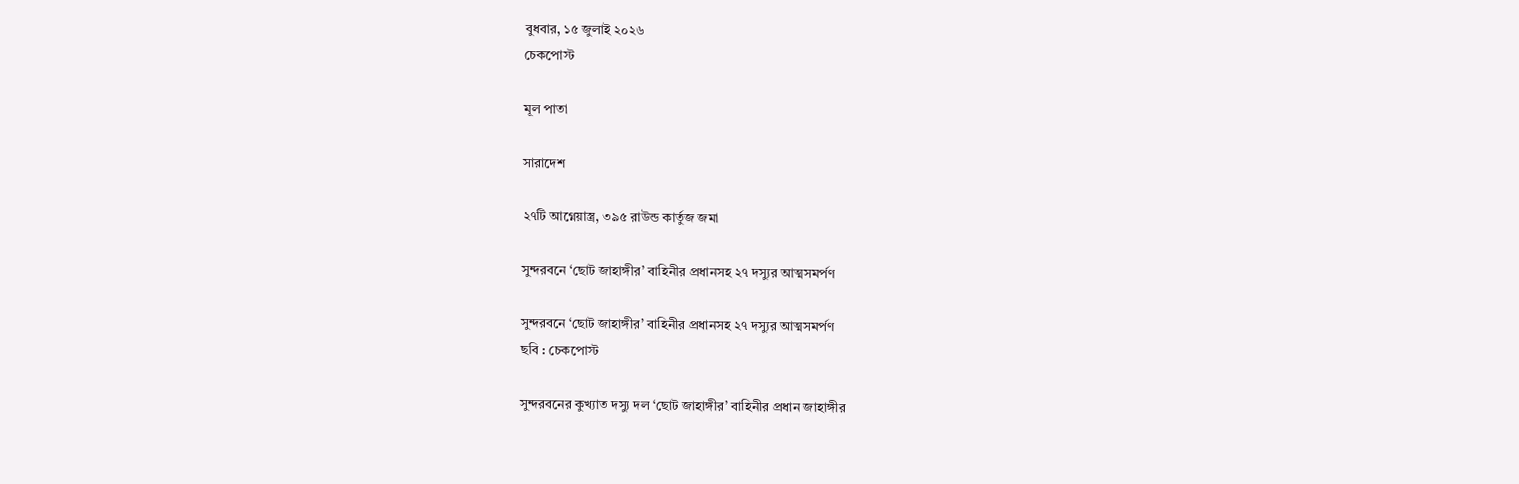বুধবার, ১৫ জুলাই ২০২৬
চেকপোস্ট

মূল পাতা

সারাদেশ

২৭টি আগ্নেয়াস্ত্র, ৩৯৫ রাউন্ড কার্তুজ জমা

সুন্দরবনে ‘ছোট জাহাঙ্গীর’ বাহিনীর প্রধানসহ ২৭ দস্যুর আত্মসমর্পণ

সুন্দরবনে ‘ছোট জাহাঙ্গীর’ বাহিনীর প্রধানসহ ২৭ দস্যুর আত্মসমর্পণ
ছবি : চেকপোস্ট

সুন্দরবনের কুখ্যাত দস্যু দল ‘ছোট জাহাঙ্গীর’ বাহিনীর প্রধান জাহাঙ্গীর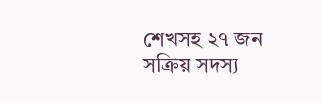শেখসহ ২৭ জন সক্রিয় সদস্য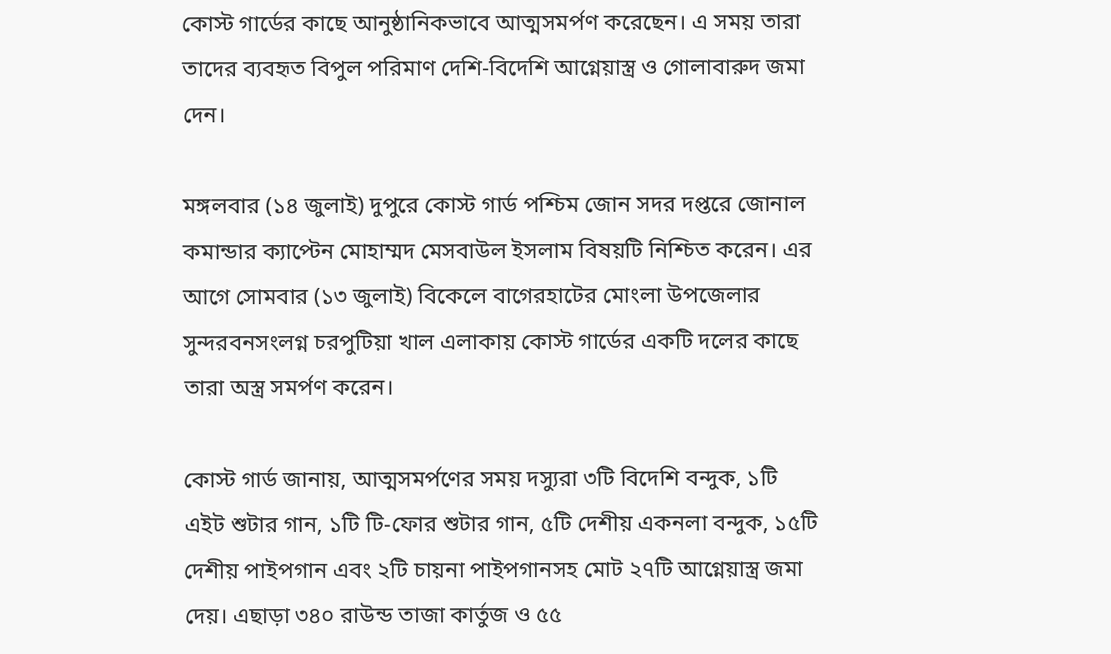কোস্ট গার্ডের কাছে আনুষ্ঠানিকভাবে আত্মসমর্পণ করেছেন। এ সময় তারা তাদের ব্যবহৃত বিপুল পরিমাণ দেশি-বিদেশি আগ্নেয়াস্ত্র ও গোলাবারুদ জমা দেন।

মঙ্গলবার (১৪ জুলাই) দুপুরে কোস্ট গার্ড পশ্চিম জোন সদর দপ্তরে জোনাল কমান্ডার ক্যাপ্টেন মোহাম্মদ মেসবাউল ইসলাম বিষয়টি নিশ্চিত করেন। এর আগে সোমবার (১৩ জুলাই) বিকেলে বাগেরহাটের মোংলা উপজেলার সুন্দরবনসংলগ্ন চরপুটিয়া খাল এলাকায় কোস্ট গার্ডের একটি দলের কাছে তারা অস্ত্র সমর্পণ করেন।

কোস্ট গার্ড জানায়, আত্মসমর্পণের সময় দস্যুরা ৩টি বিদেশি বন্দুক, ১টি এইট শুটার গান, ১টি টি-ফোর শুটার গান, ৫টি দেশীয় একনলা বন্দুক, ১৫টি দেশীয় পাইপগান এবং ২টি চায়না পাইপগানসহ মোট ২৭টি আগ্নেয়াস্ত্র জমা দেয়। এছাড়া ৩৪০ রাউন্ড তাজা কার্তুজ ও ৫৫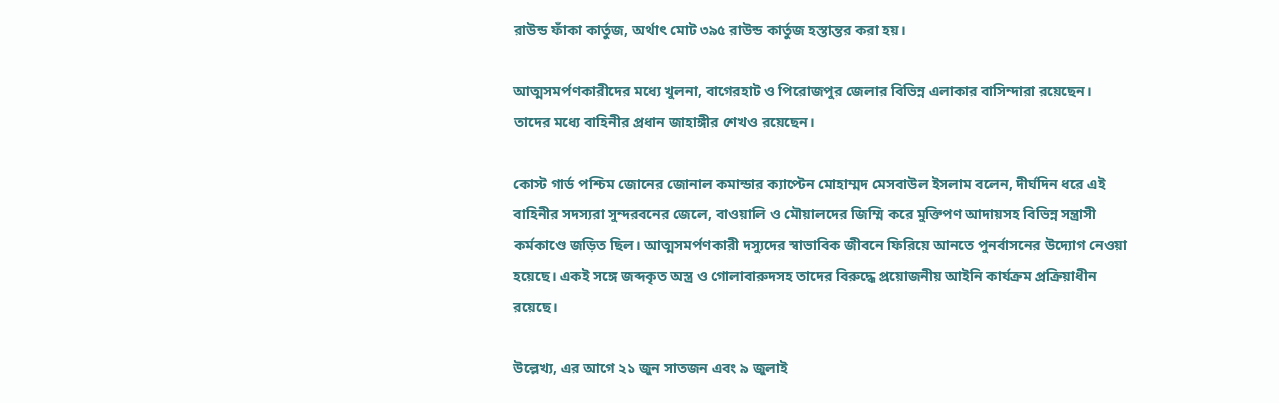রাউন্ড ফাঁকা কার্তুজ, অর্থাৎ মোট ৩৯৫ রাউন্ড কার্তুজ হস্তান্তর করা হয়।

আত্মসমর্পণকারীদের মধ্যে খুলনা, বাগেরহাট ও পিরোজপুর জেলার বিভিন্ন এলাকার বাসিন্দারা রয়েছেন। তাদের মধ্যে বাহিনীর প্রধান জাহাঙ্গীর শেখও রয়েছেন।

কোস্ট গার্ড পশ্চিম জোনের জোনাল কমান্ডার ক্যাপ্টেন মোহাম্মদ মেসবাউল ইসলাম বলেন, দীর্ঘদিন ধরে এই বাহিনীর সদস্যরা সুন্দরবনের জেলে, বাওয়ালি ও মৌয়ালদের জিম্মি করে মুক্তিপণ আদায়সহ বিভিন্ন সন্ত্রাসী কর্মকাণ্ডে জড়িত ছিল। আত্মসমর্পণকারী দস্যুদের স্বাভাবিক জীবনে ফিরিয়ে আনতে পুনর্বাসনের উদ্যোগ নেওয়া হয়েছে। একই সঙ্গে জব্দকৃত অস্ত্র ও গোলাবারুদসহ তাদের বিরুদ্ধে প্রয়োজনীয় আইনি কার্যক্রম প্রক্রিয়াধীন রয়েছে।

উল্লেখ্য, এর আগে ২১ জুন সাতজন এবং ৯ জুলাই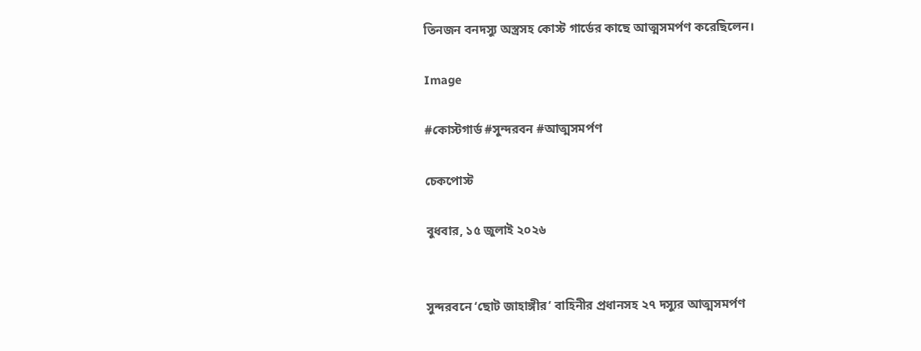তিনজন বনদস্যু অস্ত্রসহ কোস্ট গার্ডের কাছে আত্মসমর্পণ করেছিলেন।

Image

#কোস্টগার্ড #সুন্দরবন #আত্মসমর্পণ

চেকপোস্ট

বুধবার, ১৫ জুলাই ২০২৬


সুন্দরবনে ‘ছোট জাহাঙ্গীর’ বাহিনীর প্রধানসহ ২৭ দস্যুর আত্মসমর্পণ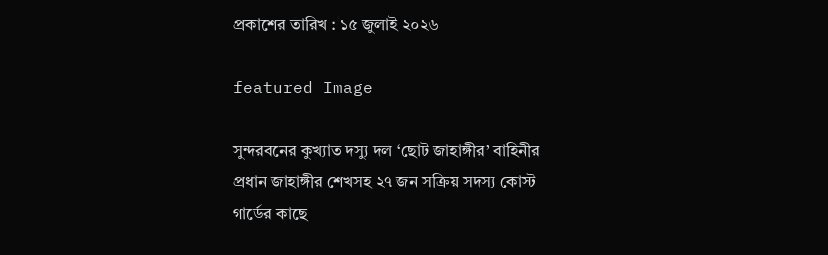প্রকাশের তারিখ : ১৫ জুলাই ২০২৬

featured Image

সুন্দরবনের কুখ্যাত দস্যু দল ‘ছোট জাহাঙ্গীর’ বাহিনীর প্রধান জাহাঙ্গীর শেখসহ ২৭ জন সক্রিয় সদস্য কোস্ট গার্ডের কাছে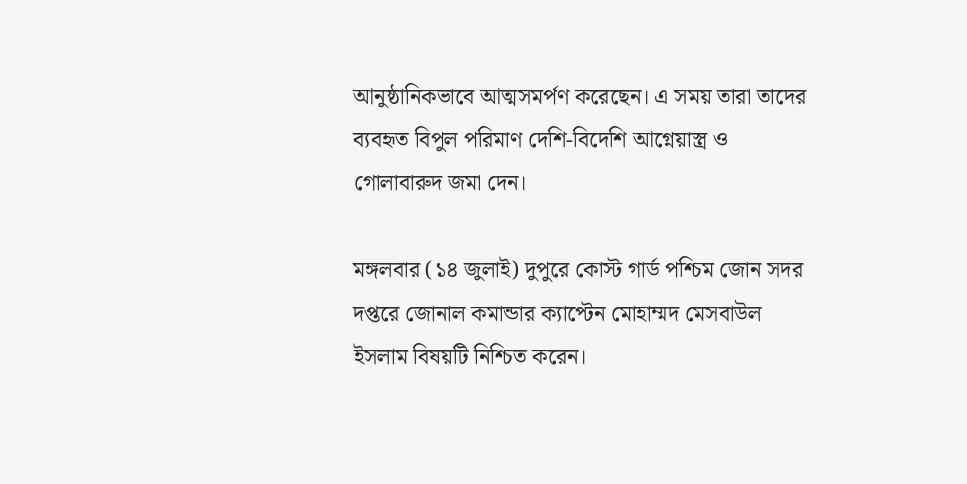আনুষ্ঠানিকভাবে আত্মসমর্পণ করেছেন। এ সময় তারা তাদের ব্যবহৃত বিপুল পরিমাণ দেশি-বিদেশি আগ্নেয়াস্ত্র ও গোলাবারুদ জমা দেন।

মঙ্গলবার (১৪ জুলাই) দুপুরে কোস্ট গার্ড পশ্চিম জোন সদর দপ্তরে জোনাল কমান্ডার ক্যাপ্টেন মোহাম্মদ মেসবাউল ইসলাম বিষয়টি নিশ্চিত করেন।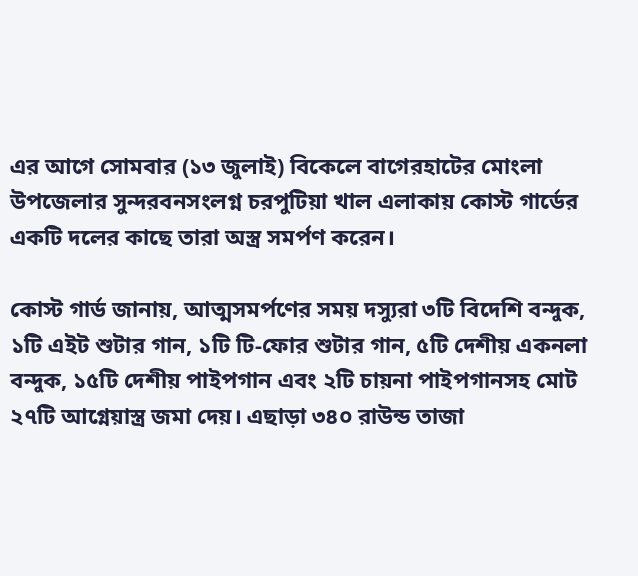এর আগে সোমবার (১৩ জুলাই) বিকেলে বাগেরহাটের মোংলা উপজেলার সুন্দরবনসংলগ্ন চরপুটিয়া খাল এলাকায় কোস্ট গার্ডের একটি দলের কাছে তারা অস্ত্র সমর্পণ করেন।

কোস্ট গার্ড জানায়, আত্মসমর্পণের সময় দস্যুরা ৩টি বিদেশি বন্দুক, ১টি এইট শুটার গান, ১টি টি-ফোর শুটার গান, ৫টি দেশীয় একনলা বন্দুক, ১৫টি দেশীয় পাইপগান এবং ২টি চায়না পাইপগানসহ মোট ২৭টি আগ্নেয়াস্ত্র জমা দেয়। এছাড়া ৩৪০ রাউন্ড তাজা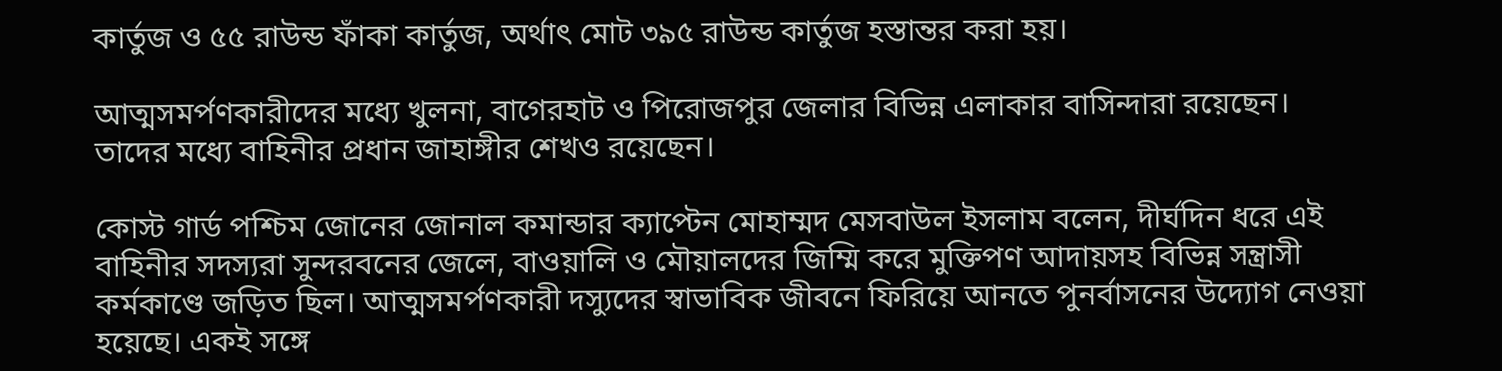কার্তুজ ও ৫৫ রাউন্ড ফাঁকা কার্তুজ, অর্থাৎ মোট ৩৯৫ রাউন্ড কার্তুজ হস্তান্তর করা হয়।

আত্মসমর্পণকারীদের মধ্যে খুলনা, বাগেরহাট ও পিরোজপুর জেলার বিভিন্ন এলাকার বাসিন্দারা রয়েছেন। তাদের মধ্যে বাহিনীর প্রধান জাহাঙ্গীর শেখও রয়েছেন।

কোস্ট গার্ড পশ্চিম জোনের জোনাল কমান্ডার ক্যাপ্টেন মোহাম্মদ মেসবাউল ইসলাম বলেন, দীর্ঘদিন ধরে এই বাহিনীর সদস্যরা সুন্দরবনের জেলে, বাওয়ালি ও মৌয়ালদের জিম্মি করে মুক্তিপণ আদায়সহ বিভিন্ন সন্ত্রাসী কর্মকাণ্ডে জড়িত ছিল। আত্মসমর্পণকারী দস্যুদের স্বাভাবিক জীবনে ফিরিয়ে আনতে পুনর্বাসনের উদ্যোগ নেওয়া হয়েছে। একই সঙ্গে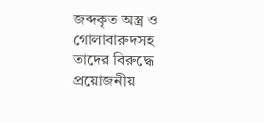জব্দকৃত অস্ত্র ও গোলাবারুদসহ তাদের বিরুদ্ধে প্রয়োজনীয়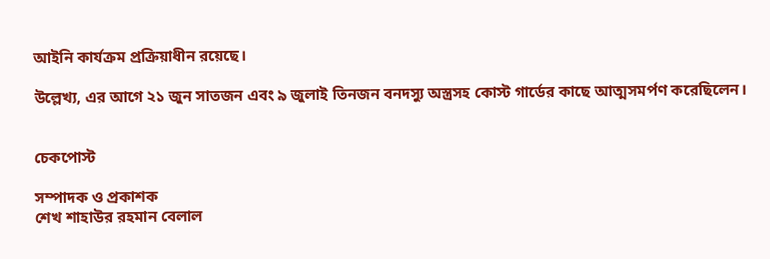আইনি কার্যক্রম প্রক্রিয়াধীন রয়েছে।

উল্লেখ্য, এর আগে ২১ জুন সাতজন এবং ৯ জুলাই তিনজন বনদস্যু অস্ত্রসহ কোস্ট গার্ডের কাছে আত্মসমর্পণ করেছিলেন।


চেকপোস্ট

সম্পাদক ও প্রকাশক
শেখ শাহাউর রহমান বেলাল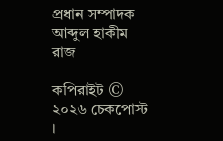প্রধান সম্পাদক
আব্দুল হাকীম রাজ

কপিরাইট © ২০২৬ চেকপোস্ট ।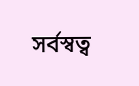সর্বস্বত্ব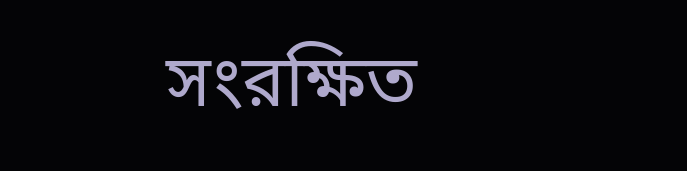সংরক্ষিত